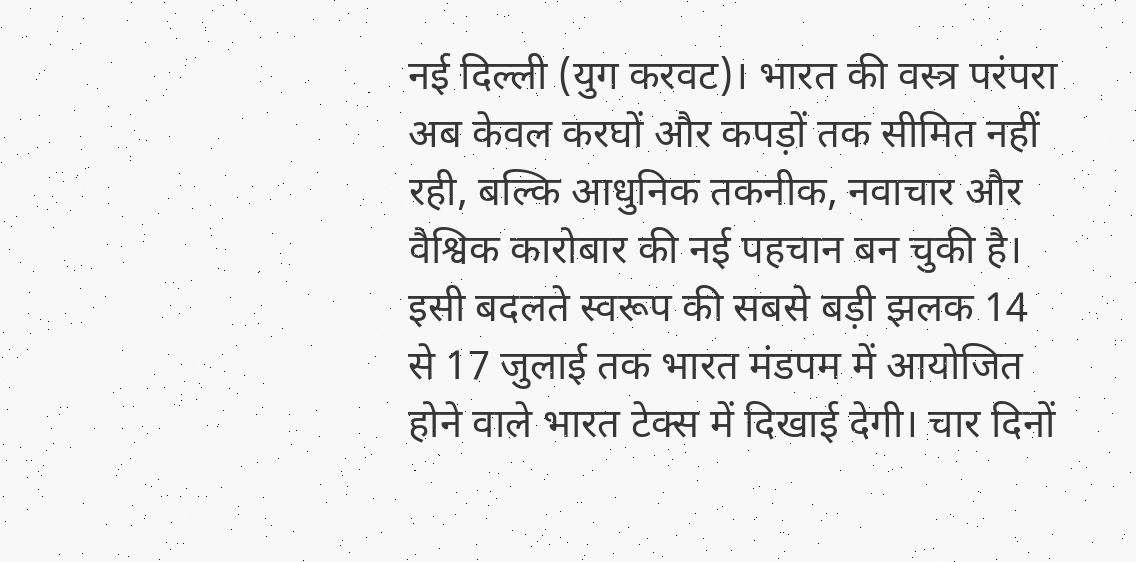नई दिल्ली (युग करवट)। भारत की वस्त्र परंपरा अब केवल करघों और कपड़ों तक सीमित नहीं रही, बल्कि आधुनिक तकनीक, नवाचार और वैश्विक कारोबार की नई पहचान बन चुकी है। इसी बदलते स्वरूप की सबसे बड़ी झलक 14 से 17 जुलाई तक भारत मंडपम में आयोजित होने वाले भारत टेक्स में दिखाई देगी। चार दिनों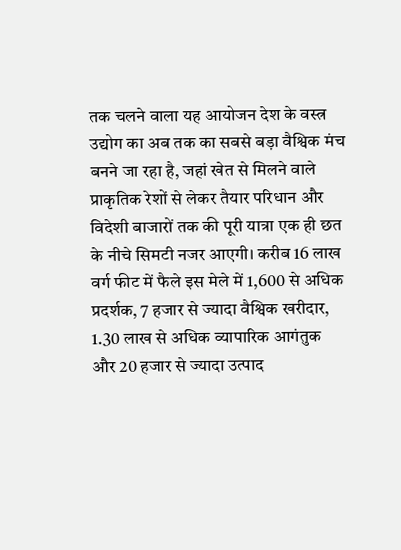तक चलने वाला यह आयोजन देश के वस्त्र उद्योग का अब तक का सबसे बड़ा वैश्विक मंच बनने जा रहा है, जहां खेत से मिलने वाले प्राकृतिक रेशों से लेकर तैयार परिधान और विदेशी बाजारों तक की पूरी यात्रा एक ही छत के नीचे सिमटी नजर आएगी। करीब 16 लाख वर्ग फीट में फैले इस मेले में 1,600 से अधिक प्रदर्शक, 7 हजार से ज्यादा वैश्विक खरीदार, 1.30 लाख से अधिक व्यापारिक आगंतुक और 20 हजार से ज्यादा उत्पाद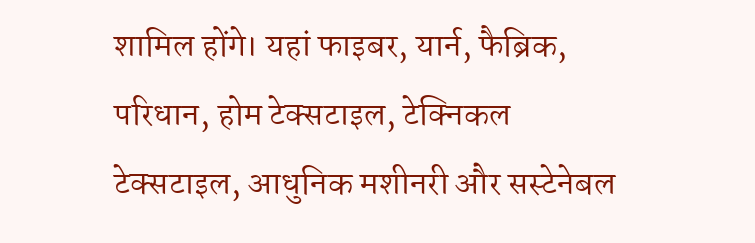शामिल होंगे। यहां फाइबर, यार्न, फैब्रिक, परिधान, होम टेक्सटाइल, टेक्निकल टेक्सटाइल, आधुनिक मशीनरी और सस्टेनेबल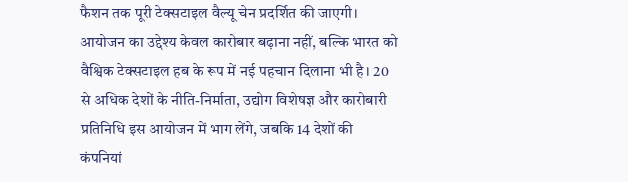फैशन तक पूरी टेक्सटाइल वैल्यू चेन प्रदर्शित की जाएगी। आयोजन का उद्देश्य केवल कारोबार बढ़ाना नहीं, बल्कि भारत को वैश्विक टेक्सटाइल हब के रूप में नई पहचान दिलाना भी है। 20 से अधिक देशों के नीति-निर्माता, उद्योग विशेषज्ञ और कारोबारी प्रतिनिधि इस आयोजन में भाग लेंगे, जबकि 14 देशों की कंपनियां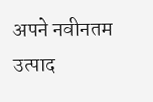अपने नवीनतम उत्पाद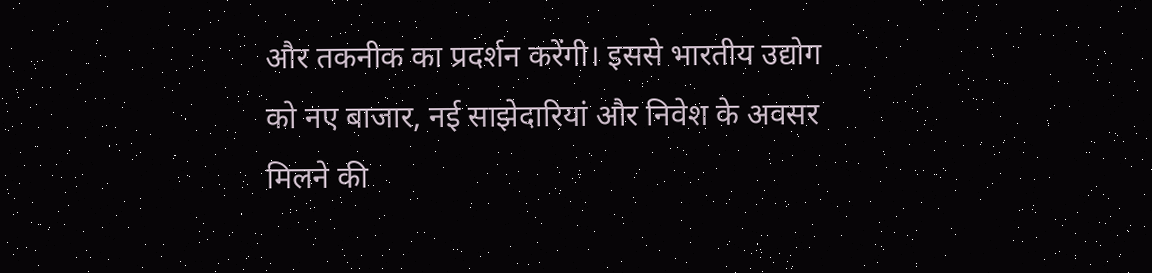और तकनीक का प्रदर्शन करेंगी। इससे भारतीय उद्योग को नए बाजार, नई साझेदारियां और निवेश के अवसर मिलने की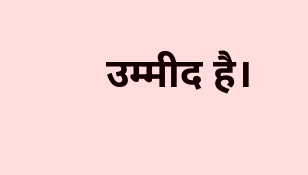उम्मीद है।